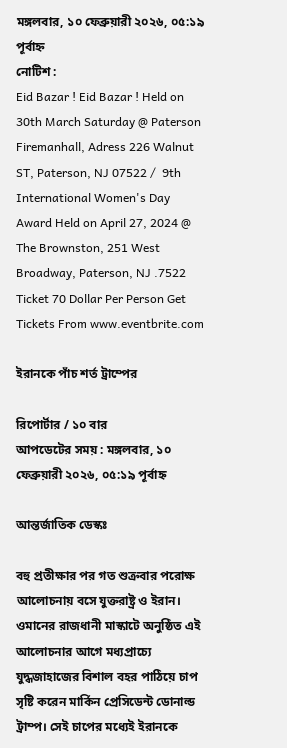মঙ্গলবার, ১০ ফেব্রুয়ারী ২০২৬, ০৫:১৯ পূর্বাহ্ন
নোটিশ :
Eid Bazar ! Eid Bazar ! Held on 30th March Saturday @ Paterson Firemanhall, Adress 226 Walnut ST, Paterson, NJ 07522 /  9th International Women's Day Award Held on April 27, 2024 @ The Brownston, 251 West Broadway, Paterson, NJ .7522 Ticket 70 Dollar Per Person Get Tickets From www.eventbrite.com

ইরানকে পাঁচ শর্ত ট্রাম্পের

রিপোর্টার / ১০ বার
আপডেটের সময় : মঙ্গলবার, ১০ ফেব্রুয়ারী ২০২৬, ০৫:১৯ পূর্বাহ্ন

আন্তর্জাতিক ডেস্কঃ

বহু প্রতীক্ষার পর গত শুক্রবার পরোক্ষ আলোচনায় বসে যুক্তরাষ্ট্র ও ইরান। ওমানের রাজধানী মাস্কাটে অনুষ্ঠিত এই আলোচনার আগে মধ্যপ্রাচ্যে যুদ্ধজাহাজের বিশাল বহর পাঠিয়ে চাপ সৃষ্টি করেন মার্কিন প্রেসিডেন্ট ডোনাল্ড ট্রাম্প। সেই চাপের মধ্যেই ইরানকে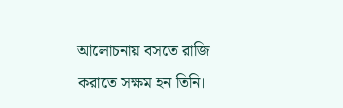আলোচনায় বসতে রাজি করাতে সক্ষম হন তিনি।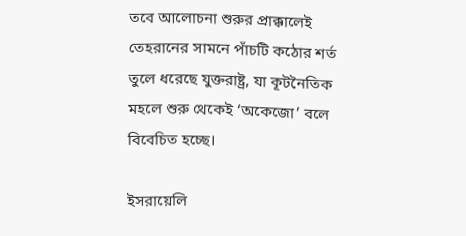তবে আলোচনা শুরুর প্রাক্কালেই তেহরানের সামনে পাঁচটি কঠোর শর্ত তুলে ধরেছে যুক্তরাষ্ট্র, যা কূটনৈতিক মহলে শুরু থেকেই ‘অকেজো’ বলে বিবেচিত হচ্ছে।

ইসরায়েলি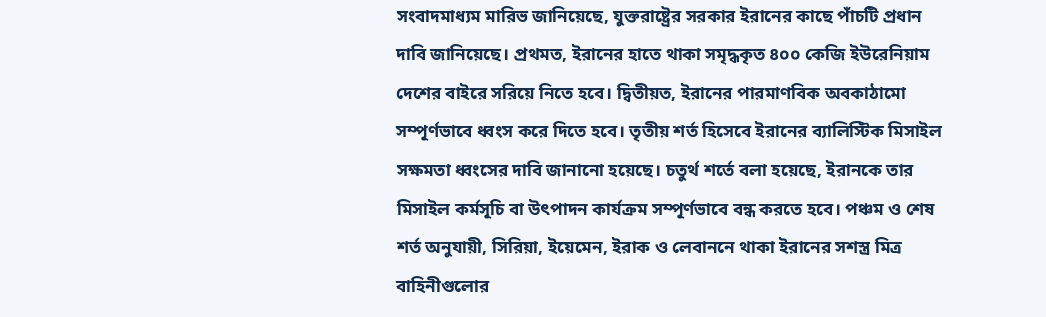সংবাদমাধ্যম মারিভ জানিয়েছে, যুক্তরাষ্ট্রের সরকার ইরানের কাছে পাঁচটি প্রধান দাবি জানিয়েছে। প্রথমত, ইরানের হাতে থাকা সমৃদ্ধকৃত ৪০০ কেজি ইউরেনিয়াম দেশের বাইরে সরিয়ে নিতে হবে। দ্বিতীয়ত, ইরানের পারমাণবিক অবকাঠামো সম্পূর্ণভাবে ধ্বংস করে দিতে হবে। তৃতীয় শর্ত হিসেবে ইরানের ব্যালিস্টিক মিসাইল সক্ষমতা ধ্বংসের দাবি জানানো হয়েছে। চতুর্থ শর্তে বলা হয়েছে, ইরানকে তার মিসাইল কর্মসূচি বা উৎপাদন কার্যক্রম সম্পূর্ণভাবে বন্ধ করতে হবে। পঞ্চম ও শেষ শর্ত অনুযায়ী, সিরিয়া, ইয়েমেন, ইরাক ও লেবাননে থাকা ইরানের সশস্ত্র মিত্র বাহিনীগুলোর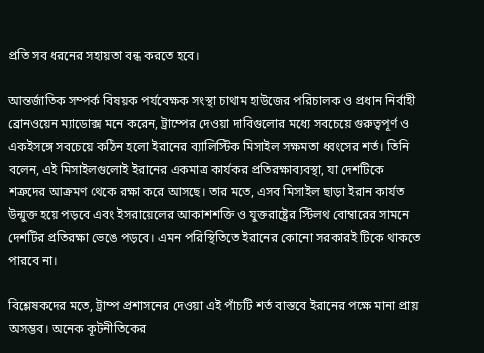প্রতি সব ধরনের সহায়তা বন্ধ করতে হবে।

আন্তর্জাতিক সম্পর্ক বিষয়ক পর্যবেক্ষক সংস্থা চাথাম হাউজের পরিচালক ও প্রধান নির্বাহী ব্রোনওয়েন ম্যাডোক্স মনে করেন, ট্রাম্পের দেওয়া দাবিগুলোর মধ্যে সবচেয়ে গুরুত্বপূর্ণ ও একইসঙ্গে সবচেয়ে কঠিন হলো ইরানের ব্যালিস্টিক মিসাইল সক্ষমতা ধ্বংসের শর্ত। তিনি বলেন, এই মিসাইলগুলোই ইরানের একমাত্র কার্যকর প্রতিরক্ষাব্যবস্থা, যা দেশটিকে শত্রুদের আক্রমণ থেকে রক্ষা করে আসছে। তার মতে, এসব মিসাইল ছাড়া ইরান কার্যত উন্মুক্ত হয়ে পড়বে এবং ইসরায়েলের আকাশশক্তি ও যুক্তরাষ্ট্রের স্টিলথ বোম্বারের সামনে দেশটির প্রতিরক্ষা ভেঙে পড়বে। এমন পরিস্থিতিতে ইরানের কোনো সরকারই টিকে থাকতে পারবে না।

বিশ্লেষকদের মতে, ট্রাম্প প্রশাসনের দেওয়া এই পাঁচটি শর্ত বাস্তবে ইরানের পক্ষে মানা প্রায় অসম্ভব। অনেক কূটনীতিকের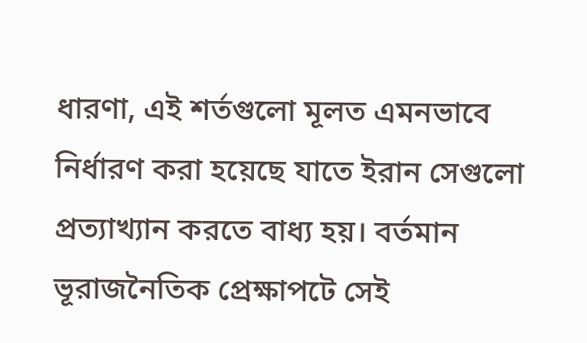ধারণা, এই শর্তগুলো মূলত এমনভাবে নির্ধারণ করা হয়েছে যাতে ইরান সেগুলো প্রত্যাখ্যান করতে বাধ্য হয়। বর্তমান ভূরাজনৈতিক প্রেক্ষাপটে সেই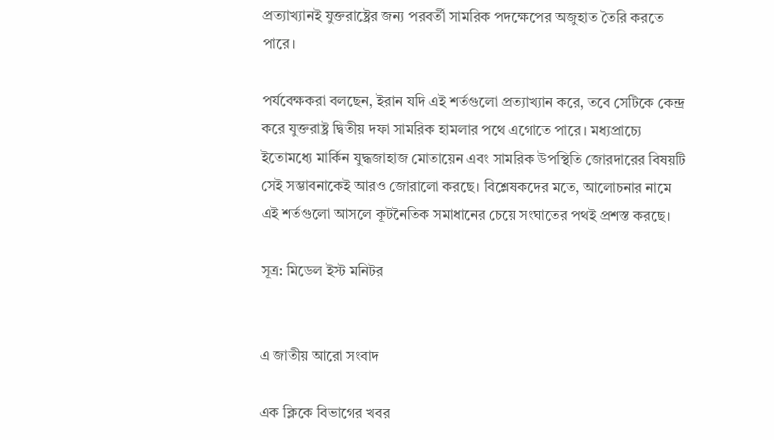প্রত্যাখ্যানই যুক্তরাষ্ট্রের জন্য পরবর্তী সামরিক পদক্ষেপের অজুহাত তৈরি করতে পারে।

পর্যবেক্ষকরা বলছেন, ইরান যদি এই শর্তগুলো প্রত্যাখ্যান করে, তবে সেটিকে কেন্দ্র করে যুক্তরাষ্ট্র দ্বিতীয় দফা সামরিক হামলার পথে এগোতে পারে। মধ্যপ্রাচ্যে ইতোমধ্যে মার্কিন যুদ্ধজাহাজ মোতায়েন এবং সামরিক উপস্থিতি জোরদারের বিষয়টি সেই সম্ভাবনাকেই আরও জোরালো করছে। বিশ্লেষকদের মতে, আলোচনার নামে এই শর্তগুলো আসলে কূটনৈতিক সমাধানের চেয়ে সংঘাতের পথই প্রশস্ত করছে।

সূত্র: মিডেল ইস্ট মনিটর


এ জাতীয় আরো সংবাদ

এক ক্লিকে বিভাগের খবর